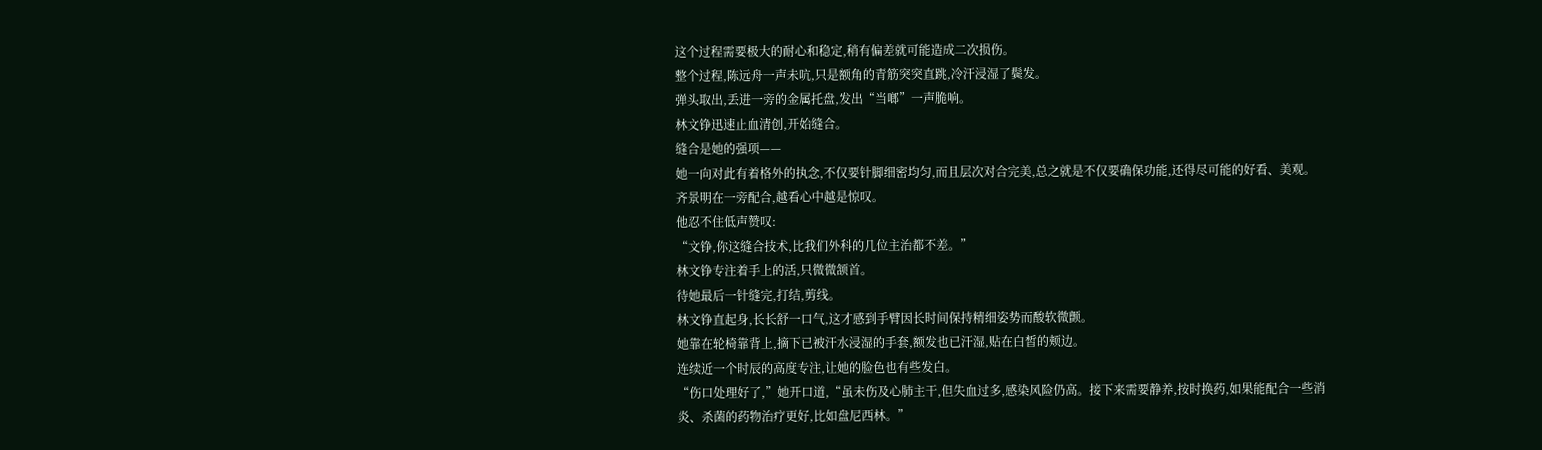这个过程需要极大的耐心和稳定,稍有偏差就可能造成二次损伤。
整个过程,陈远舟一声未吭,只是额角的青筋突突直跳,冷汗浸湿了鬓发。
弹头取出,丢进一旁的金属托盘,发出“当啷”一声脆响。
林文铮迅速止血清创,开始缝合。
缝合是她的强项——
她一向对此有着格外的执念,不仅要针脚细密均匀,而且层次对合完美,总之就是不仅要确保功能,还得尽可能的好看、美观。
齐景明在一旁配合,越看心中越是惊叹。
他忍不住低声赞叹:
“文铮,你这缝合技术,比我们外科的几位主治都不差。”
林文铮专注着手上的活,只微微颔首。
待她最后一针缝完,打结,剪线。
林文铮直起身,长长舒一口气,这才感到手臂因长时间保持精细姿势而酸软微颤。
她靠在轮椅靠背上,摘下已被汗水浸湿的手套,额发也已汗湿,贴在白皙的颊边。
连续近一个时辰的高度专注,让她的脸色也有些发白。
“伤口处理好了,”她开口道,“虽未伤及心肺主干,但失血过多,感染风险仍高。接下来需要静养,按时换药,如果能配合一些消炎、杀菌的药物治疗更好,比如盘尼西林。”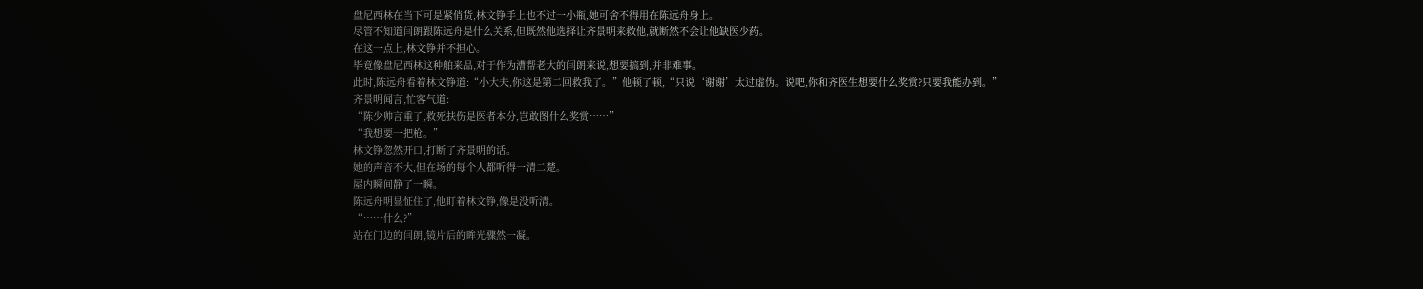盘尼西林在当下可是紧俏货,林文铮手上也不过一小瓶,她可舍不得用在陈远舟身上。
尽管不知道闫朗跟陈远舟是什么关系,但既然他选择让齐景明来救他,就断然不会让他缺医少药。
在这一点上,林文铮并不担心。
毕竟像盘尼西林这种舶来品,对于作为漕帮老大的闫朗来说,想要搞到,并非难事。
此时,陈远舟看着林文铮道:“小大夫,你这是第二回救我了。”他顿了顿,“只说‘谢谢’太过虚伪。说吧,你和齐医生想要什么奖赏?只要我能办到。”
齐景明闻言,忙客气道:
“陈少帅言重了,救死扶伤是医者本分,岂敢图什么奖赏……”
“我想要一把枪。”
林文铮忽然开口,打断了齐景明的话。
她的声音不大,但在场的每个人都听得一清二楚。
屋内瞬间静了一瞬。
陈远舟明显怔住了,他盯着林文铮,像是没听清。
“……什么?”
站在门边的闫朗,镜片后的眸光骤然一凝。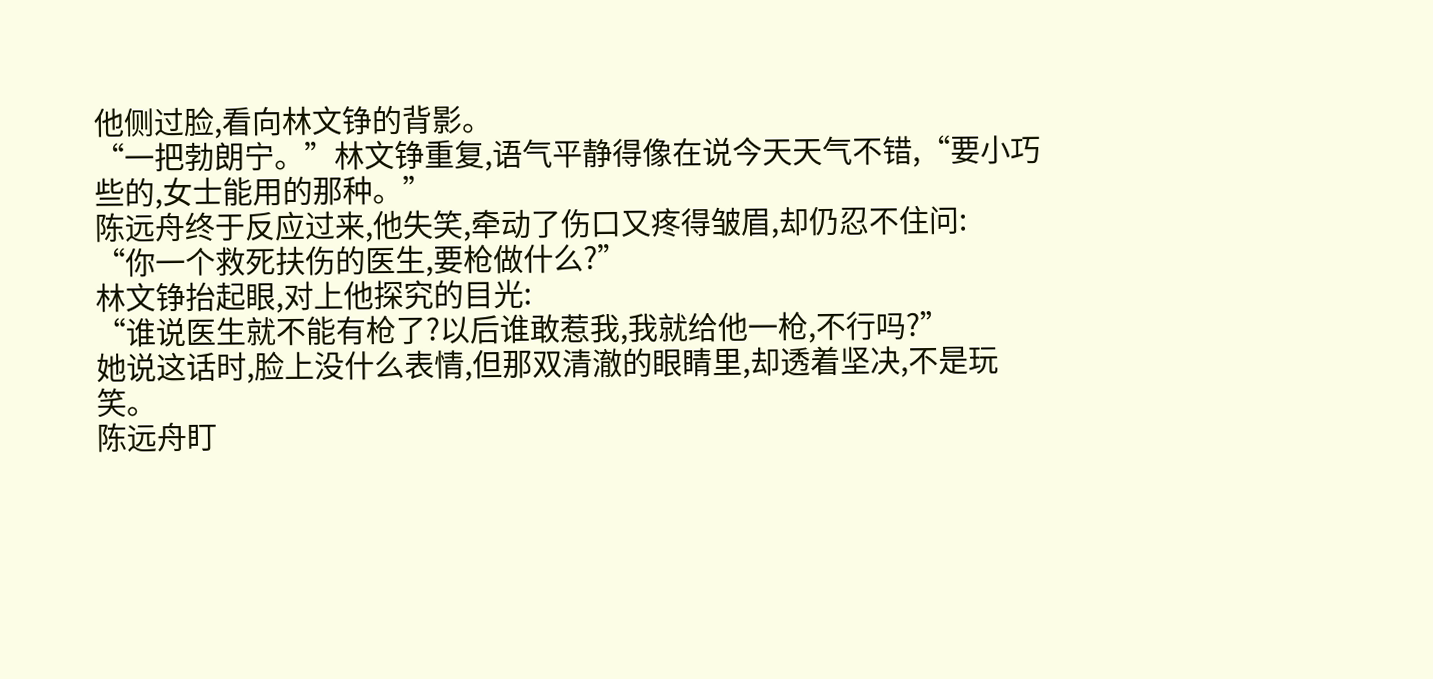他侧过脸,看向林文铮的背影。
“一把勃朗宁。”林文铮重复,语气平静得像在说今天天气不错,“要小巧些的,女士能用的那种。”
陈远舟终于反应过来,他失笑,牵动了伤口又疼得皱眉,却仍忍不住问:
“你一个救死扶伤的医生,要枪做什么?”
林文铮抬起眼,对上他探究的目光:
“谁说医生就不能有枪了?以后谁敢惹我,我就给他一枪,不行吗?”
她说这话时,脸上没什么表情,但那双清澈的眼睛里,却透着坚决,不是玩笑。
陈远舟盯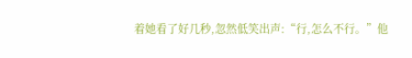着她看了好几秒,忽然低笑出声:“行,怎么不行。”他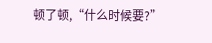顿了顿,“什么时候要?”